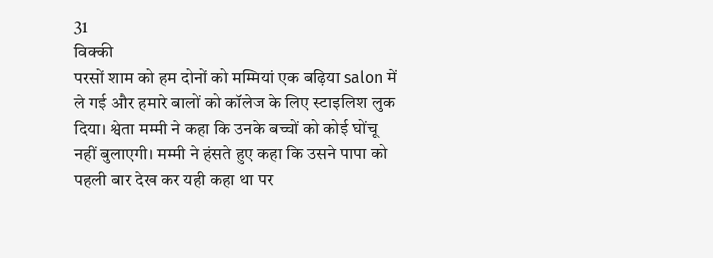31
विक्की
परसों शाम को हम दोनों को मम्मियां एक बढ़िया salon में ले गई और हमारे बालों को कॉलेज के लिए स्टाइलिश लुक दिया। श्वेता मम्मी ने कहा कि उनके बच्चों को कोई घोंचू नहीं बुलाएगी। मम्मी ने हंसते हुए कहा कि उसने पापा को पहली बार देख कर यही कहा था पर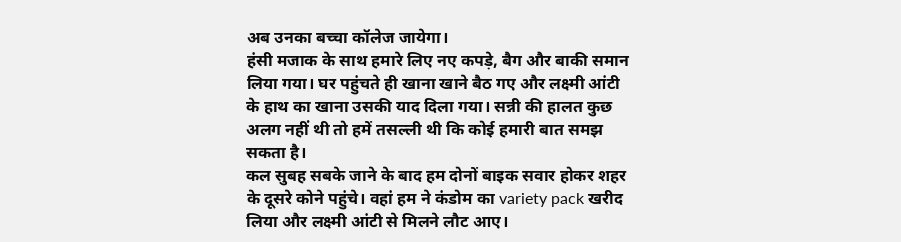अब उनका बच्चा कॉलेज जायेगा।
हंसी मजाक के साथ हमारे लिए नए कपड़े, बैग और बाकी समान लिया गया। घर पहुंचते ही खाना खाने बैठ गए और लक्ष्मी आंटी के हाथ का खाना उसकी याद दिला गया। सन्नी की हालत कुछ अलग नहीं थी तो हमें तसल्ली थी कि कोई हमारी बात समझ सकता है।
कल सुबह सबके जाने के बाद हम दोनों बाइक सवार होकर शहर के दूसरे कोने पहुंचे। वहां हम ने कंडोम का variety pack खरीद लिया और लक्ष्मी आंटी से मिलने लौट आए।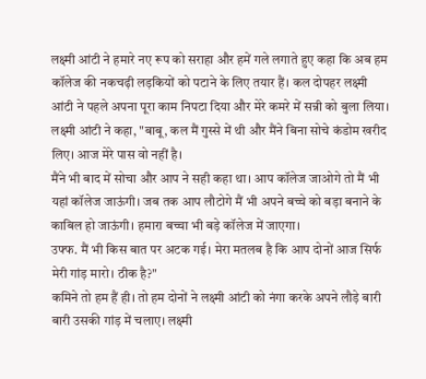लक्ष्मी आंटी ने हमारे नए रूप को सराहा और हमें गले लगाते हुए कहा कि अब हम कॉलेज की नकचढ़ी लड़कियों को पटाने के लिए तयार हैं। कल दोपहर लक्ष्मी आंटी ने पहले अपना पूरा काम निपटा दिया और मेरे कमरे में सन्नी को बुला लिया।
लक्ष्मी आंटी ने कहा, "बाबू, कल मैं गुस्से में थी और मैंने बिना सोचे कंडोम खरीद लिए। आज मेरे पास वो नहीं है।
मैंने भी बाद में सोचा और आप ने सही कहा था। आप कॉलेज जाओगे तो मैं भी यहां कॉलेज जाऊंगी। जब तक आप लौटोगे मैं भी अपने बच्चे को बड़ा बनाने के काबिल हो जाऊंगी। हमारा बच्चा भी बड़े कॉलेज में जाएगा।
उफ्फ. मैं भी किस बात पर अटक गई। मेरा मतलब है कि आप दोनों आज सिर्फ मेरी गांड़ मारो। ठीक है?"
कमिने तो हम हैं ही। तो हम दोनों ने लक्ष्मी आंटी को नंगा करके अपने लौड़े बारी बारी उसकी गांड़ में चलाए। लक्ष्मी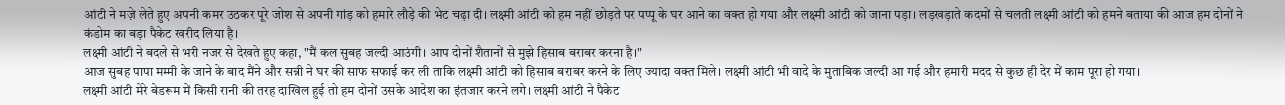आंटी ने मज़े लेते हुए अपनी कमर उठकर पूरे जोश से अपनी गांड़ को हमारे लौड़े की भेट चढ़ा दी। लक्ष्मी आंटी को हम नहीं छोड़ते पर पप्पू के घर आने का वक्त हो गया और लक्ष्मी आंटी को जाना पड़ा। लड़खड़ाते कदमों से चलती लक्ष्मी आंटी को हमने बताया की आज हम दोनों ने कंडोम का बड़ा पैकेट खरीद लिया है।
लक्ष्मी आंटी ने बदले से भरी नजर से देखते हुए कहा, "मैं कल सुबह जल्दी आउंगी। आप दोनों शैतानों से मुझे हिसाब बराबर करना है।"
आज सुबह पापा मम्मी के जाने के बाद मैंने और सन्नी ने घर की साफ सफाई कर ली ताकि लक्ष्मी आंटी को हिसाब बराबर करने के लिए ज्यादा वक्त मिले। लक्ष्मी आंटी भी वादे के मुताबिक जल्दी आ गई और हमारी मदद से कुछ ही देर में काम पूरा हो गया।
लक्ष्मी आंटी मेरे बेडरूम में किसी रानी की तरह दाखिल हुई तो हम दोनों उसके आदेश का इंतजार करने लगे। लक्ष्मी आंटी ने पैकेट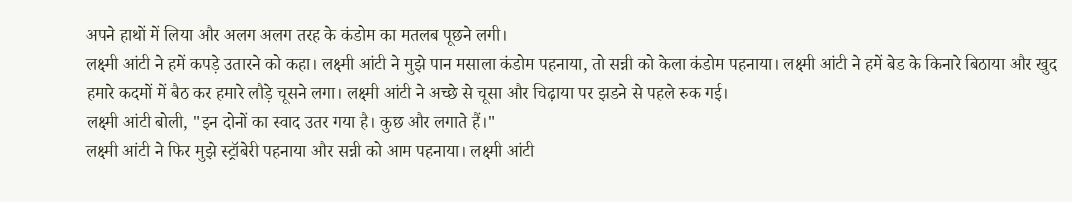अपने हाथों में लिया और अलग अलग तरह के कंडोम का मतलब पूछने लगी।
लक्ष्मी आंटी ने हमें कपड़े उतारने को कहा। लक्ष्मी आंटी ने मुझे पान मसाला कंडोम पहनाया, तो सन्नी को केला कंडोम पहनाया। लक्ष्मी आंटी ने हमें बेड के किनारे बिठाया और खुद हमारे कदमों में बैठ कर हमारे लौड़े चूसने लगा। लक्ष्मी आंटी ने अच्छे से चूसा और चिढ़ाया पर झडने से पहले रुक गई।
लक्ष्मी आंटी बोली, "इन दोनों का स्वाद उतर गया है। कुछ और लगाते हैं।"
लक्ष्मी आंटी ने फिर मुझे स्ट्रॉबेरी पहनाया और सन्नी को आम पहनाया। लक्ष्मी आंटी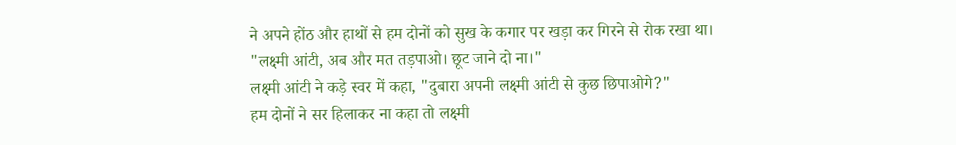ने अपने होंठ और हाथों से हम दोनों को सुख के कगार पर खड़ा कर गिरने से रोक रखा था।
"लक्ष्मी आंटी, अब और मत तड़पाओ। छूट जाने दो ना।"
लक्ष्मी आंटी ने कड़े स्वर में कहा, "दुबारा अपनी लक्ष्मी आंटी से कुछ छिपाओगे?"
हम दोनों ने सर हिलाकर ना कहा तो लक्ष्मी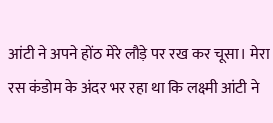आंटी ने अपने होंठ मेरे लौड़े पर रख कर चूसा। मेरा रस कंडोम के अंदर भर रहा था कि लक्ष्मी आंटी ने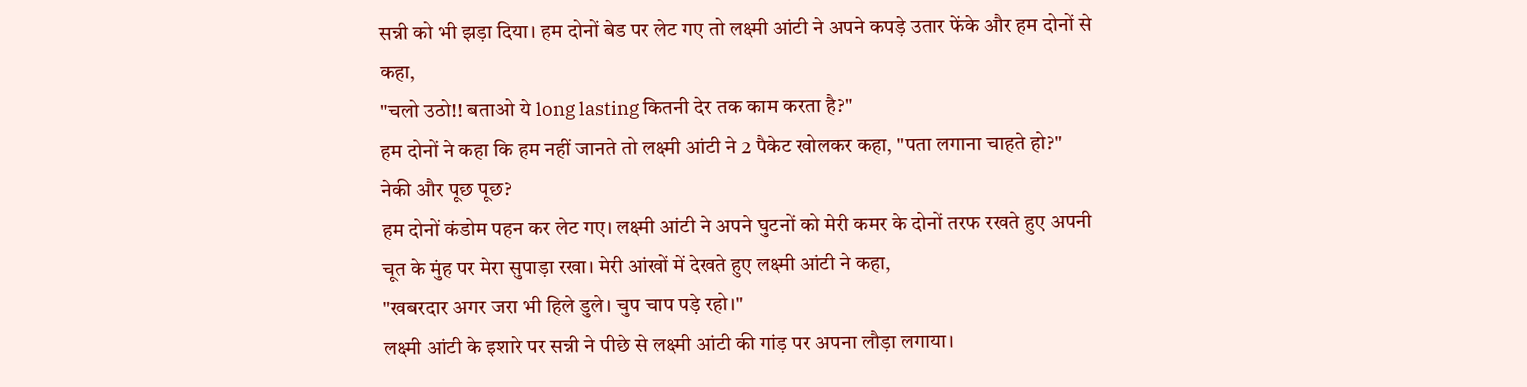सन्नी को भी झड़ा दिया। हम दोनों बेड पर लेट गए तो लक्ष्मी आंटी ने अपने कपड़े उतार फेंके और हम दोनों से कहा,
"चलो उठो!! बताओ ये long lasting कितनी देर तक काम करता है?"
हम दोनों ने कहा कि हम नहीं जानते तो लक्ष्मी आंटी ने 2 पैकेट खोलकर कहा, "पता लगाना चाहते हो?"
नेकी और पूछ पूछ?
हम दोनों कंडोम पहन कर लेट गए। लक्ष्मी आंटी ने अपने घुटनों को मेरी कमर के दोनों तरफ रखते हुए अपनी चूत के मुंह पर मेरा सुपाड़ा रखा। मेरी आंखों में देखते हुए लक्ष्मी आंटी ने कहा,
"खबरदार अगर जरा भी हिले डुले। चुप चाप पड़े रहो।"
लक्ष्मी आंटी के इशारे पर सन्नी ने पीछे से लक्ष्मी आंटी की गांड़ पर अपना लौड़ा लगाया।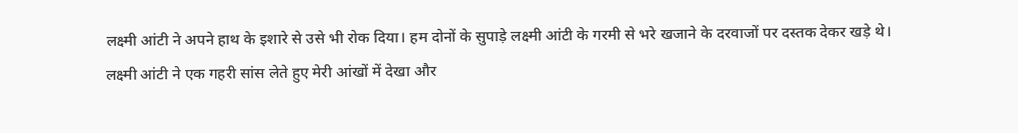लक्ष्मी आंटी ने अपने हाथ के इशारे से उसे भी रोक दिया। हम दोनों के सुपाड़े लक्ष्मी आंटी के गरमी से भरे खजाने के दरवाजों पर दस्तक देकर खड़े थे।
लक्ष्मी आंटी ने एक गहरी सांस लेते हुए मेरी आंखों में देखा और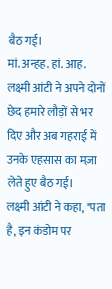बैठ गई।
मां. अन्हह. हां. आह.
लक्ष्मी आंटी ने अपने दोनों छेद हमारे लौड़ों से भर दिए और अब गहराई में उनके एहसास का मज़ा लेते हुए बैठ गई।
लक्ष्मी आंटी ने कहा, "पता है, इन कंडोम पर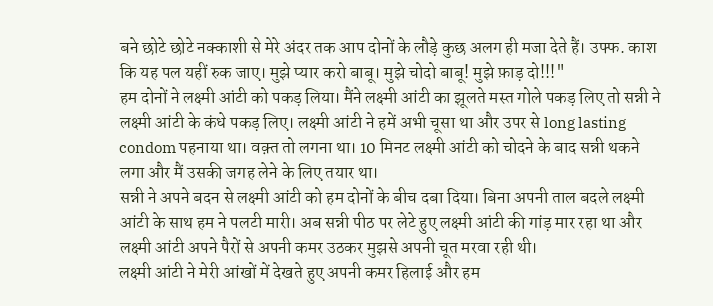बने छोटे छोटे नक्काशी से मेरे अंदर तक आप दोनों के लौड़े कुछ अलग ही मजा देते हैं। उफ्फ. काश कि यह पल यहीं रुक जाए। मुझे प्यार करो बाबू। मुझे चोदो बाबू! मुझे फ़ाड़ दो!!!"
हम दोनों ने लक्ष्मी आंटी को पकड़ लिया। मैंने लक्ष्मी आंटी का झूलते मस्त गोले पकड़ लिए तो सन्नी ने लक्ष्मी आंटी के कंधे पकड़ लिए। लक्ष्मी आंटी ने हमें अभी चूसा था और उपर से long lasting condom पहनाया था। वक़्त तो लगना था। 10 मिनट लक्ष्मी आंटी को चोदने के बाद सन्नी थकने लगा और मैं उसकी जगह लेने के लिए तयार था।
सन्नी ने अपने बदन से लक्ष्मी आंटी को हम दोनों के बीच दबा दिया। बिना अपनी ताल बदले लक्ष्मी आंटी के साथ हम ने पलटी मारी। अब सन्नी पीठ पर लेटे हुए लक्ष्मी आंटी की गांड़ मार रहा था और लक्ष्मी आंटी अपने पैरों से अपनी कमर उठकर मुझसे अपनी चूत मरवा रही थी।
लक्ष्मी आंटी ने मेरी आंखों में देखते हुए अपनी कमर हिलाई और हम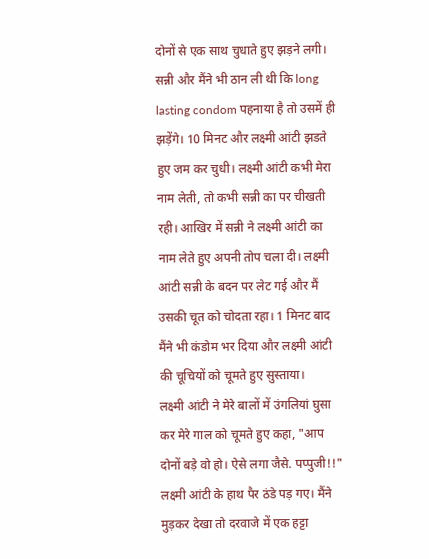दोनों से एक साथ चुधाते हुए झड़ने लगी। सन्नी और मैंने भी ठान ली थी कि long lasting condom पहनाया है तो उसमें ही झड़ेंगे। 10 मिनट और लक्ष्मी आंटी झडते हुए जम कर चुधी। लक्ष्मी आंटी कभी मेरा नाम लेती, तो कभी सन्नी का पर चीखती रही। आखिर में सन्नी ने लक्ष्मी आंटी का नाम लेते हुए अपनी तोप चला दी। लक्ष्मी आंटी सन्नी के बदन पर लेट गई और मैं उसकी चूत को चोदता रहा। 1 मिनट बाद मैंने भी कंडोम भर दिया और लक्ष्मी आंटी की चूचियों को चूमते हुए सुस्ताया।
लक्ष्मी आंटी ने मेरे बालों में उंगलियां घुसा कर मेरे गाल को चूमते हुए कहा, "आप दोनों बड़े वो हो। ऐसे लगा जैसे. पप्पुजी!!"
लक्ष्मी आंटी के हाथ पैर ठंडे पड़ गए। मैंने मुड़कर देखा तो दरवाजे में एक हट्टा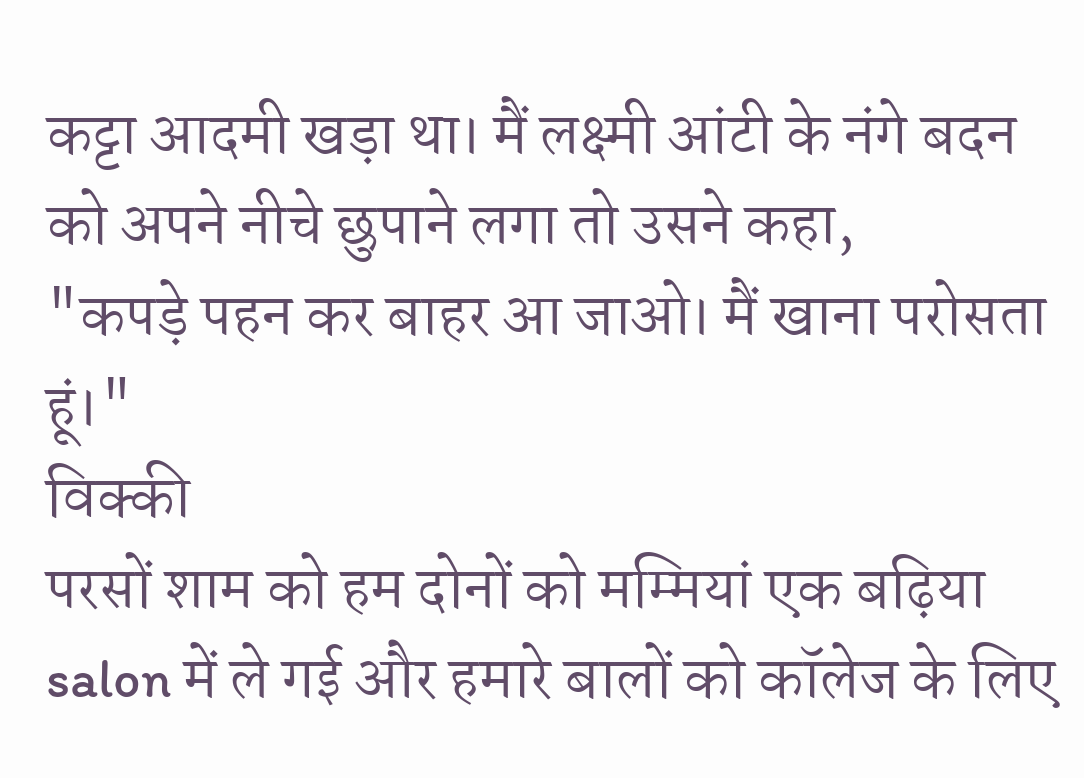कट्टा आदमी खड़ा था। मैं लक्ष्मी आंटी के नंगे बदन को अपने नीचे छुपाने लगा तो उसने कहा,
"कपड़े पहन कर बाहर आ जाओ। मैं खाना परोसता हूं।"
विक्की
परसों शाम को हम दोनों को मम्मियां एक बढ़िया salon में ले गई और हमारे बालों को कॉलेज के लिए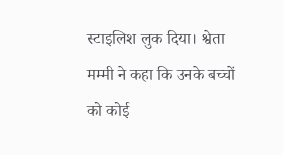स्टाइलिश लुक दिया। श्वेता मम्मी ने कहा कि उनके बच्चों को कोई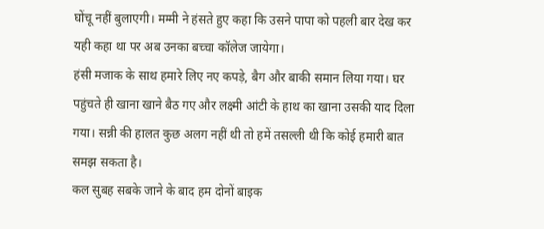घोंचू नहीं बुलाएगी। मम्मी ने हंसते हुए कहा कि उसने पापा को पहली बार देख कर यही कहा था पर अब उनका बच्चा कॉलेज जायेगा।
हंसी मजाक के साथ हमारे लिए नए कपड़े, बैग और बाकी समान लिया गया। घर पहुंचते ही खाना खाने बैठ गए और लक्ष्मी आंटी के हाथ का खाना उसकी याद दिला गया। सन्नी की हालत कुछ अलग नहीं थी तो हमें तसल्ली थी कि कोई हमारी बात समझ सकता है।
कल सुबह सबके जाने के बाद हम दोनों बाइक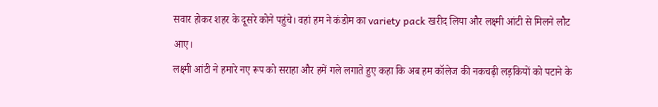सवार होकर शहर के दूसरे कोने पहुंचे। वहां हम ने कंडोम का variety pack खरीद लिया और लक्ष्मी आंटी से मिलने लौट आए।
लक्ष्मी आंटी ने हमारे नए रूप को सराहा और हमें गले लगाते हुए कहा कि अब हम कॉलेज की नकचढ़ी लड़कियों को पटाने के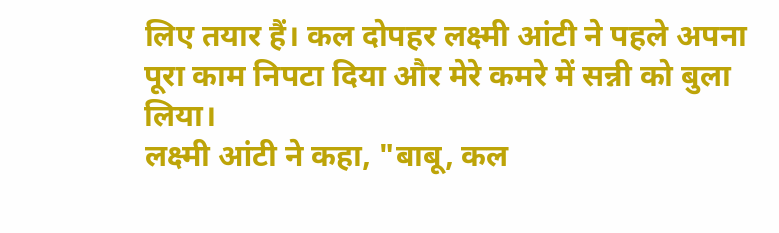लिए तयार हैं। कल दोपहर लक्ष्मी आंटी ने पहले अपना पूरा काम निपटा दिया और मेरे कमरे में सन्नी को बुला लिया।
लक्ष्मी आंटी ने कहा, "बाबू, कल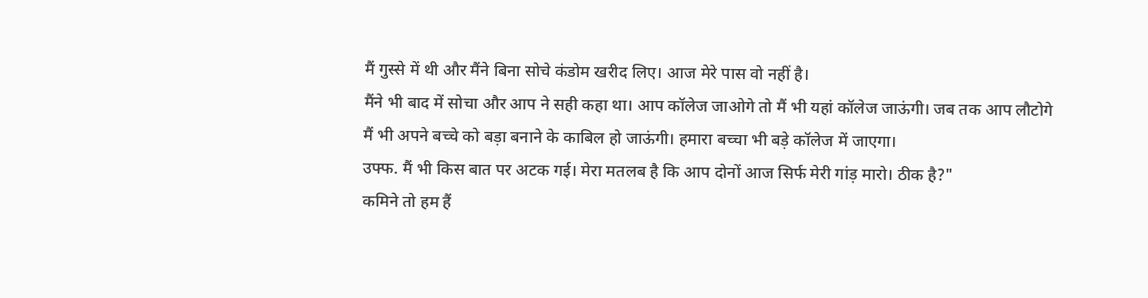मैं गुस्से में थी और मैंने बिना सोचे कंडोम खरीद लिए। आज मेरे पास वो नहीं है।
मैंने भी बाद में सोचा और आप ने सही कहा था। आप कॉलेज जाओगे तो मैं भी यहां कॉलेज जाऊंगी। जब तक आप लौटोगे मैं भी अपने बच्चे को बड़ा बनाने के काबिल हो जाऊंगी। हमारा बच्चा भी बड़े कॉलेज में जाएगा।
उफ्फ. मैं भी किस बात पर अटक गई। मेरा मतलब है कि आप दोनों आज सिर्फ मेरी गांड़ मारो। ठीक है?"
कमिने तो हम हैं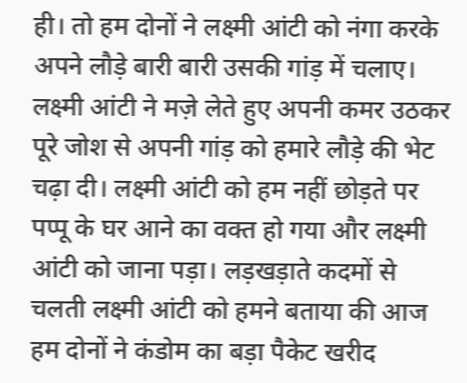ही। तो हम दोनों ने लक्ष्मी आंटी को नंगा करके अपने लौड़े बारी बारी उसकी गांड़ में चलाए। लक्ष्मी आंटी ने मज़े लेते हुए अपनी कमर उठकर पूरे जोश से अपनी गांड़ को हमारे लौड़े की भेट चढ़ा दी। लक्ष्मी आंटी को हम नहीं छोड़ते पर पप्पू के घर आने का वक्त हो गया और लक्ष्मी आंटी को जाना पड़ा। लड़खड़ाते कदमों से चलती लक्ष्मी आंटी को हमने बताया की आज हम दोनों ने कंडोम का बड़ा पैकेट खरीद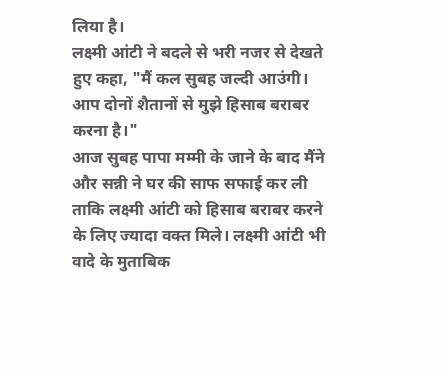लिया है।
लक्ष्मी आंटी ने बदले से भरी नजर से देखते हुए कहा, "मैं कल सुबह जल्दी आउंगी। आप दोनों शैतानों से मुझे हिसाब बराबर करना है।"
आज सुबह पापा मम्मी के जाने के बाद मैंने और सन्नी ने घर की साफ सफाई कर ली ताकि लक्ष्मी आंटी को हिसाब बराबर करने के लिए ज्यादा वक्त मिले। लक्ष्मी आंटी भी वादे के मुताबिक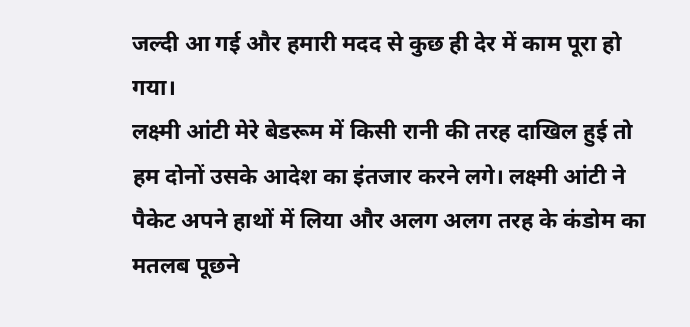जल्दी आ गई और हमारी मदद से कुछ ही देर में काम पूरा हो गया।
लक्ष्मी आंटी मेरे बेडरूम में किसी रानी की तरह दाखिल हुई तो हम दोनों उसके आदेश का इंतजार करने लगे। लक्ष्मी आंटी ने पैकेट अपने हाथों में लिया और अलग अलग तरह के कंडोम का मतलब पूछने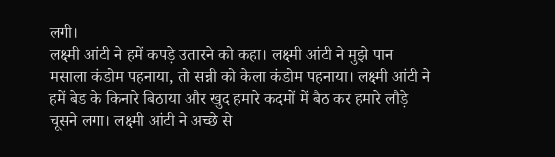लगी।
लक्ष्मी आंटी ने हमें कपड़े उतारने को कहा। लक्ष्मी आंटी ने मुझे पान मसाला कंडोम पहनाया, तो सन्नी को केला कंडोम पहनाया। लक्ष्मी आंटी ने हमें बेड के किनारे बिठाया और खुद हमारे कदमों में बैठ कर हमारे लौड़े चूसने लगा। लक्ष्मी आंटी ने अच्छे से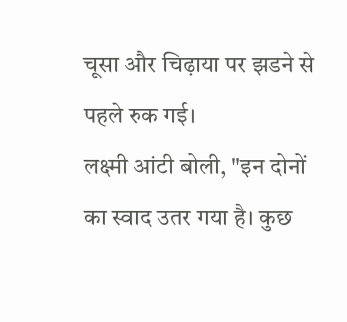चूसा और चिढ़ाया पर झडने से पहले रुक गई।
लक्ष्मी आंटी बोली, "इन दोनों का स्वाद उतर गया है। कुछ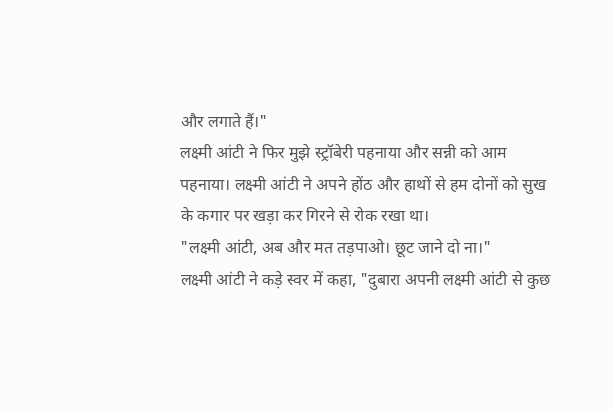और लगाते हैं।"
लक्ष्मी आंटी ने फिर मुझे स्ट्रॉबेरी पहनाया और सन्नी को आम पहनाया। लक्ष्मी आंटी ने अपने होंठ और हाथों से हम दोनों को सुख के कगार पर खड़ा कर गिरने से रोक रखा था।
"लक्ष्मी आंटी, अब और मत तड़पाओ। छूट जाने दो ना।"
लक्ष्मी आंटी ने कड़े स्वर में कहा, "दुबारा अपनी लक्ष्मी आंटी से कुछ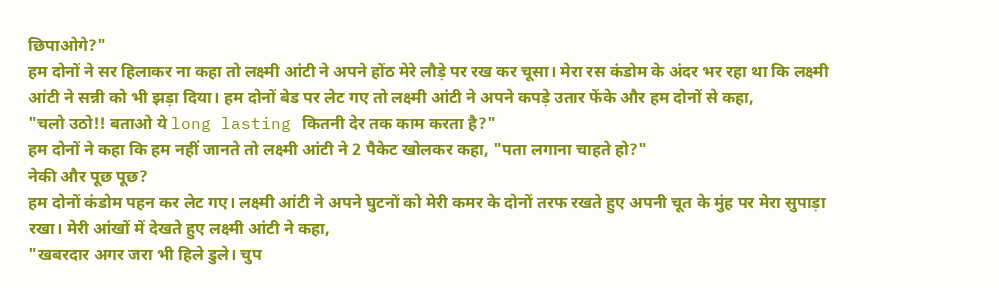छिपाओगे?"
हम दोनों ने सर हिलाकर ना कहा तो लक्ष्मी आंटी ने अपने होंठ मेरे लौड़े पर रख कर चूसा। मेरा रस कंडोम के अंदर भर रहा था कि लक्ष्मी आंटी ने सन्नी को भी झड़ा दिया। हम दोनों बेड पर लेट गए तो लक्ष्मी आंटी ने अपने कपड़े उतार फेंके और हम दोनों से कहा,
"चलो उठो!! बताओ ये long lasting कितनी देर तक काम करता है?"
हम दोनों ने कहा कि हम नहीं जानते तो लक्ष्मी आंटी ने 2 पैकेट खोलकर कहा, "पता लगाना चाहते हो?"
नेकी और पूछ पूछ?
हम दोनों कंडोम पहन कर लेट गए। लक्ष्मी आंटी ने अपने घुटनों को मेरी कमर के दोनों तरफ रखते हुए अपनी चूत के मुंह पर मेरा सुपाड़ा रखा। मेरी आंखों में देखते हुए लक्ष्मी आंटी ने कहा,
"खबरदार अगर जरा भी हिले डुले। चुप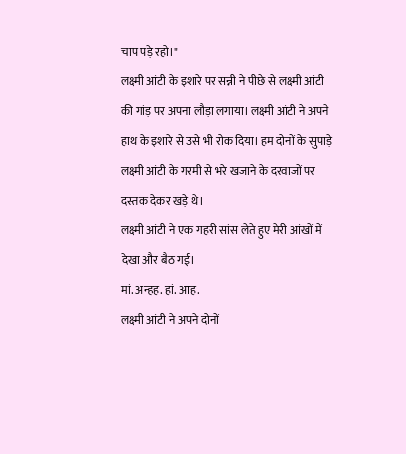चाप पड़े रहो।"
लक्ष्मी आंटी के इशारे पर सन्नी ने पीछे से लक्ष्मी आंटी की गांड़ पर अपना लौड़ा लगाया। लक्ष्मी आंटी ने अपने हाथ के इशारे से उसे भी रोक दिया। हम दोनों के सुपाड़े लक्ष्मी आंटी के गरमी से भरे खजाने के दरवाजों पर दस्तक देकर खड़े थे।
लक्ष्मी आंटी ने एक गहरी सांस लेते हुए मेरी आंखों में देखा और बैठ गई।
मां. अन्हह. हां. आह.
लक्ष्मी आंटी ने अपने दोनों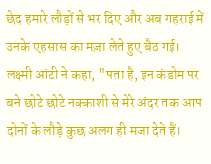छेद हमारे लौड़ों से भर दिए और अब गहराई में उनके एहसास का मज़ा लेते हुए बैठ गई।
लक्ष्मी आंटी ने कहा, "पता है, इन कंडोम पर बने छोटे छोटे नक्काशी से मेरे अंदर तक आप दोनों के लौड़े कुछ अलग ही मजा देते हैं।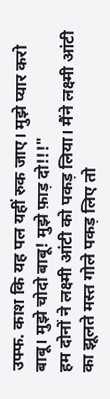उफ्फ. काश कि यह पल यहीं रुक जाए। मुझे प्यार करो बाबू। मुझे चोदो बाबू! मुझे फ़ाड़ दो!!!"
हम दोनों ने लक्ष्मी आंटी को पकड़ लिया। मैंने लक्ष्मी आंटी का झूलते मस्त गोले पकड़ लिए तो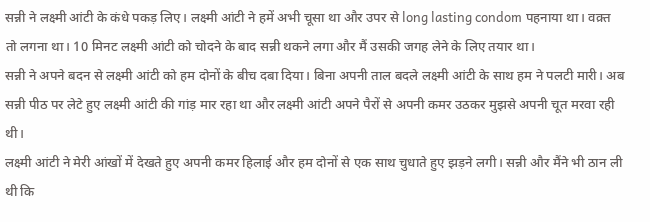सन्नी ने लक्ष्मी आंटी के कंधे पकड़ लिए। लक्ष्मी आंटी ने हमें अभी चूसा था और उपर से long lasting condom पहनाया था। वक़्त तो लगना था। 10 मिनट लक्ष्मी आंटी को चोदने के बाद सन्नी थकने लगा और मैं उसकी जगह लेने के लिए तयार था।
सन्नी ने अपने बदन से लक्ष्मी आंटी को हम दोनों के बीच दबा दिया। बिना अपनी ताल बदले लक्ष्मी आंटी के साथ हम ने पलटी मारी। अब सन्नी पीठ पर लेटे हुए लक्ष्मी आंटी की गांड़ मार रहा था और लक्ष्मी आंटी अपने पैरों से अपनी कमर उठकर मुझसे अपनी चूत मरवा रही थी।
लक्ष्मी आंटी ने मेरी आंखों में देखते हुए अपनी कमर हिलाई और हम दोनों से एक साथ चुधाते हुए झड़ने लगी। सन्नी और मैंने भी ठान ली थी कि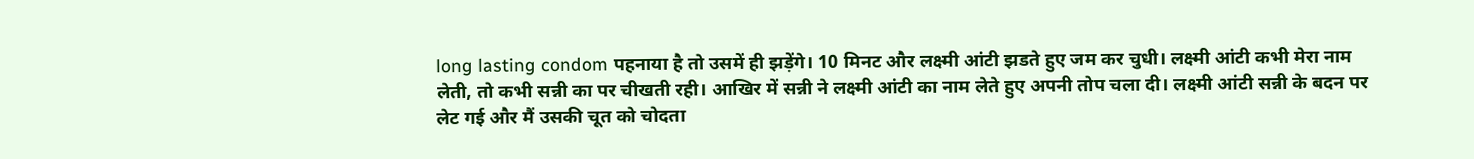long lasting condom पहनाया है तो उसमें ही झड़ेंगे। 10 मिनट और लक्ष्मी आंटी झडते हुए जम कर चुधी। लक्ष्मी आंटी कभी मेरा नाम लेती, तो कभी सन्नी का पर चीखती रही। आखिर में सन्नी ने लक्ष्मी आंटी का नाम लेते हुए अपनी तोप चला दी। लक्ष्मी आंटी सन्नी के बदन पर लेट गई और मैं उसकी चूत को चोदता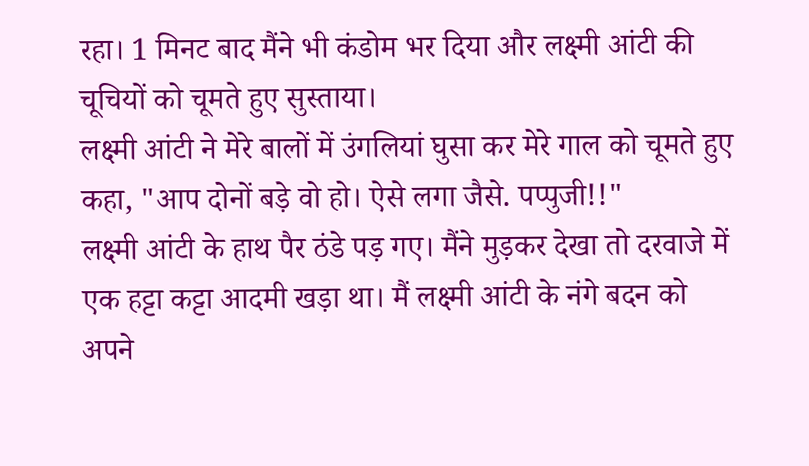रहा। 1 मिनट बाद मैंने भी कंडोम भर दिया और लक्ष्मी आंटी की चूचियों को चूमते हुए सुस्ताया।
लक्ष्मी आंटी ने मेरे बालों में उंगलियां घुसा कर मेरे गाल को चूमते हुए कहा, "आप दोनों बड़े वो हो। ऐसे लगा जैसे. पप्पुजी!!"
लक्ष्मी आंटी के हाथ पैर ठंडे पड़ गए। मैंने मुड़कर देखा तो दरवाजे में एक हट्टा कट्टा आदमी खड़ा था। मैं लक्ष्मी आंटी के नंगे बदन को अपने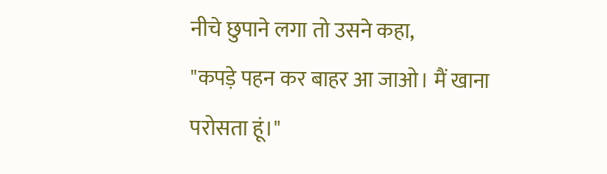नीचे छुपाने लगा तो उसने कहा,
"कपड़े पहन कर बाहर आ जाओ। मैं खाना परोसता हूं।"